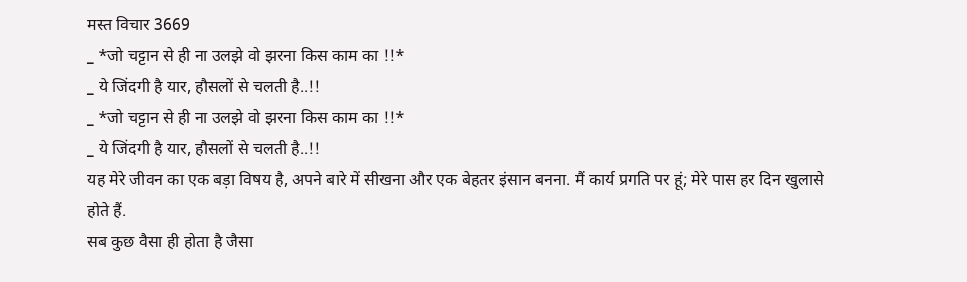मस्त विचार 3669
_ *जो चट्टान से ही ना उलझे वो झरना किस काम का !!*
_ ये जिंदगी है यार, हौसलों से चलती है..!!
_ *जो चट्टान से ही ना उलझे वो झरना किस काम का !!*
_ ये जिंदगी है यार, हौसलों से चलती है..!!
यह मेरे जीवन का एक बड़ा विषय है, अपने बारे में सीखना और एक बेहतर इंसान बनना. मैं कार्य प्रगति पर हूं; मेरे पास हर दिन खुलासे होते हैं.
सब कुछ वैसा ही होता है जैसा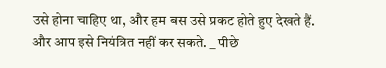उसे होना चाहिए था, और हम बस उसे प्रकट होते हुए देखते हैं. और आप इसे नियंत्रित नहीं कर सकते. _ पीछे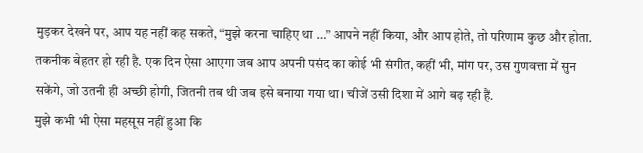मुड़कर देखने पर, आप यह नहीं कह सकते, “मुझे करना चाहिए था …” आपने नहीं किया, और आप होते, तो परिणाम कुछ और होता.
तकनीक बेहतर हो रही है. एक दिन ऐसा आएगा जब आप अपनी पसंद का कोई भी संगीत, कहीं भी, मांग पर, उस गुणवत्ता में सुन सकेंगे, जो उतनी ही अच्छी होगी, जितनी तब थी जब इसे बनाया गया था। चीजें उसी दिशा में आगे बढ़ रही हैं.
मुझे कभी भी ऐसा महसूस नहीं हुआ कि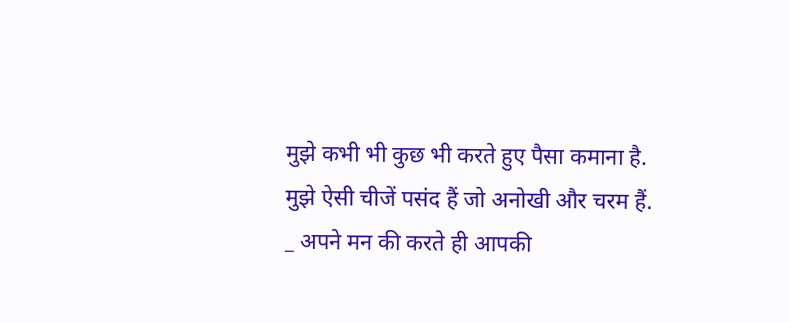मुझे कभी भी कुछ भी करते हुए पैसा कमाना है.
मुझे ऐसी चीजें पसंद हैं जो अनोखी और चरम हैं.
_ अपने मन की करते ही आपकी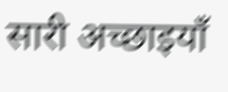सारी अच्छाइयाँ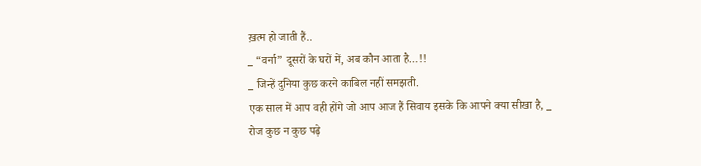ख़त्म हो जाती हैं..
_ “वर्ना” दूसरों के घरों में, अब कौन आता है…!!
_ जिन्हें दुनिया कुछ करने काबिल नहीं समझती.
एक साल में आप वही होंगे जो आप आज हैं सिवाय इसके कि आपने क्या सीखा है, _ रोज कुछ न कुछ पढ़े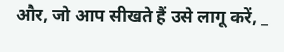और, जो आप सीखते हैं उसे लागू करें, _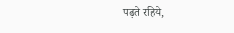पढ़ते रहिये,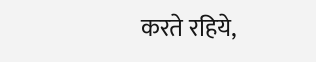करते रहिये,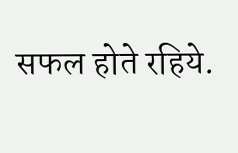सफल होते रहिये.